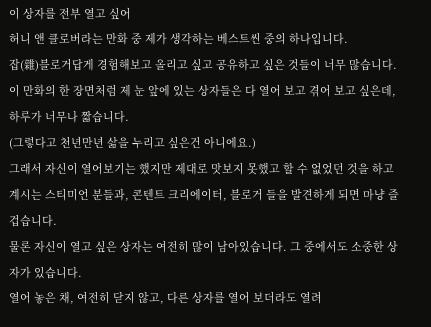이 상자를 전부 열고 싶어
허니 앤 클로버라는 만화 중 제가 생각하는 베스트씬 중의 하나입니다.
잡(雜)블로거답게 경험해보고 올리고 싶고 공유하고 싶은 것들이 너무 많습니다.
이 만화의 한 장면처럼 제 눈 앞에 있는 상자들은 다 열어 보고 겪어 보고 싶은데, 하루가 너무나 짧습니다.
(그렇다고 천년만년 삶을 누리고 싶은건 아니에요.)
그래서 자신이 열어보기는 했지만 제대로 맛보지 못했고 할 수 없었던 것을 하고 계시는 스티미언 분들과, 콘텐트 크리에이터, 블로거 들을 발견하게 되면 마냥 즐겁습니다.
물론 자신이 열고 싶은 상자는 여전히 많이 남아있습니다. 그 중에서도 소중한 상자가 있습니다.
열어 놓은 채, 여전히 닫지 않고, 다른 상자를 열어 보더라도 열려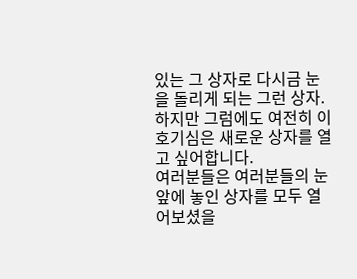있는 그 상자로 다시금 눈을 돌리게 되는 그런 상자.
하지만 그럼에도 여전히 이 호기심은 새로운 상자를 열고 싶어합니다.
여러분들은 여러분들의 눈 앞에 놓인 상자를 모두 열어보셨을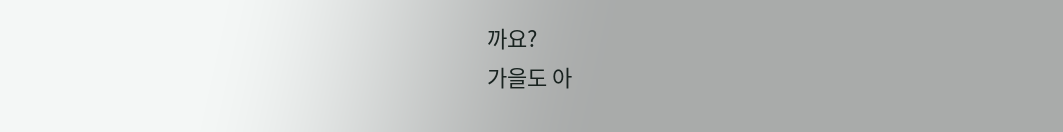까요?
가을도 아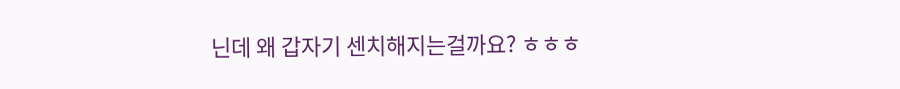닌데 왜 갑자기 센치해지는걸까요? ㅎㅎㅎ